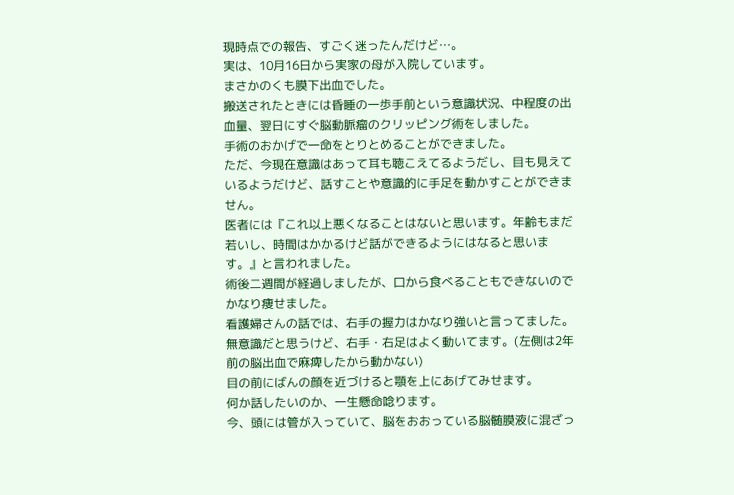現時点での報告、すごく迷ったんだけど…。
実は、10月16日から実家の母が入院しています。
まさかのくも膜下出血でした。
搬送されたときには昏睡の一歩手前という意識状況、中程度の出血量、翌日にすぐ脳動脈瘤のクリッピング術をしました。
手術のおかげで一命をとりとめることができました。
ただ、今現在意識はあって耳も聴こえてるようだし、目も見えているようだけど、話すことや意識的に手足を動かすことができません。
医者には『これ以上悪くなることはないと思います。年齢もまだ若いし、時間はかかるけど話ができるようにはなると思います。』と言われました。
術後二週間が経過しましたが、口から食べることもできないのでかなり痩せました。
看護婦さんの話では、右手の握力はかなり強いと言ってました。
無意識だと思うけど、右手・右足はよく動いてます。(左側は2年前の脳出血で麻痺したから動かない)
目の前にばんの顔を近づけると顎を上にあげてみせます。
何か話したいのか、一生懸命唸ります。
今、頭には管が入っていて、脳をおおっている脳髄膜液に混ざっ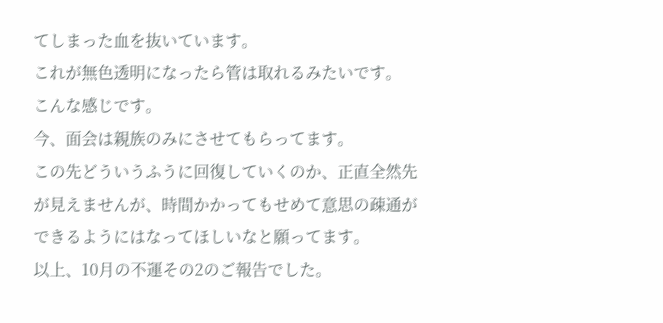てしまった血を抜いています。
これが無色透明になったら管は取れるみたいです。
こんな感じです。
今、面会は親族のみにさせてもらってます。
この先どういうふうに回復していくのか、正直全然先が見えませんが、時間かかってもせめて意思の疎通ができるようにはなってほしいなと願ってます。
以上、10月の不運その2のご報告でした。